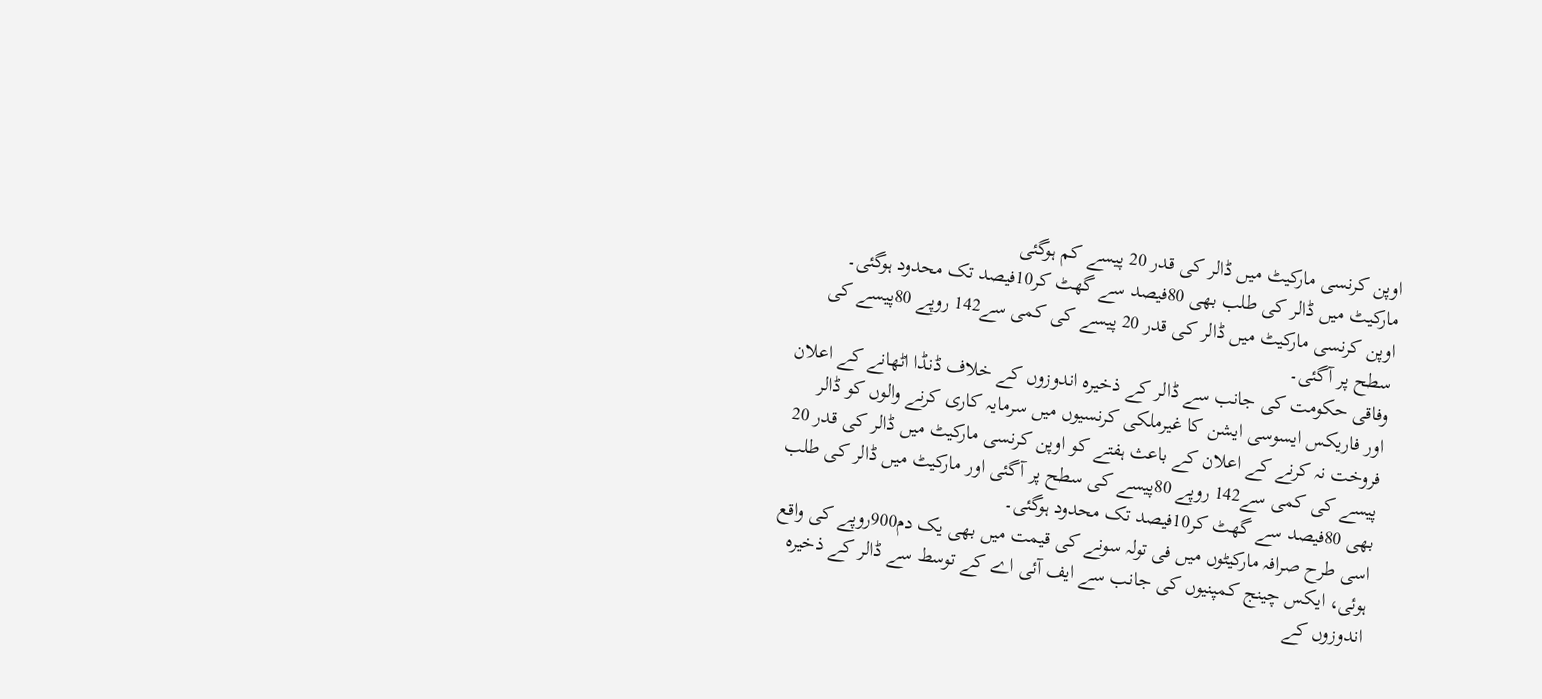اوپن کرنسی مارکیٹ میں ڈالر کی قدر 20 پیسے کم ہوگئی
مارکیٹ میں ڈالر کی طلب بھی 80فیصد سے گھٹ کر10فیصد تک محدود ہوگئی۔
اوپن کرنسی مارکیٹ میں ڈالر کی قدر 20 پیسے کی کمی سے142 روپے 80پیسے کی سطح پر آگئی۔
وفاقی حکومت کی جانب سے ڈالر کے ذخیرہ اندوزوں کے خلاف ڈنڈا اٹھانے کے اعلان اور فاریکس ایسوسی ایشن کا غیرملکی کرنسیوں میں سرمایہ کاری کرنے والوں کو ڈالر فروخت نہ کرنے کے اعلان کے باعث ہفتے کو اوپن کرنسی مارکیٹ میں ڈالر کی قدر 20 پیسے کی کمی سے142 روپے 80پیسے کی سطح پر آگئی اور مارکیٹ میں ڈالر کی طلب بھی 80فیصد سے گھٹ کر10فیصد تک محدود ہوگئی۔
اسی طرح صرافہ مارکیٹوں میں فی تولہ سونے کی قیمت میں بھی یک دم900روپے کی واقع ہوئی، ایکس چینج کمپنیوں کی جانب سے ایف آئی اے کے توسط سے ڈالر کے ذخیرہ اندوزوں کے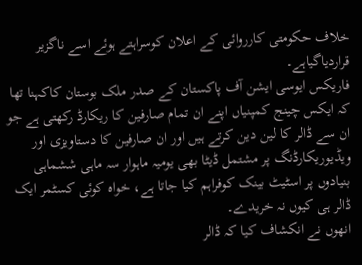خلاف حکومتی کارروائی کے اعلان کوسراہتے ہوئے اسے ناگزیر قراردیاگیاہے۔
فاریکس ایوسی ایشن آف پاکستان کے صدر ملک بوستان کاکہنا تھا کہ ایکس چینج کمپنیاں اپنے ان تمام صارفین کا ریکارڈ رکھتی ہے جو ان سے ڈالر کا لین دین کرتے ہیں اور ان صارفین کا دستاویزی اور ویڈیوریکارڈنگ پر مشتمل ڈیٹا بھی یومیہ ماہوار سہ ماہی ششماہی بنیادوں پر اسٹیٹ بینک کوفراہم کیا جاتا ہے، خواہ کوئی کسٹمر ایک ڈالر ہی کیوں نہ خریدے۔
انھوں نے انکشاف کیا کہ ڈالر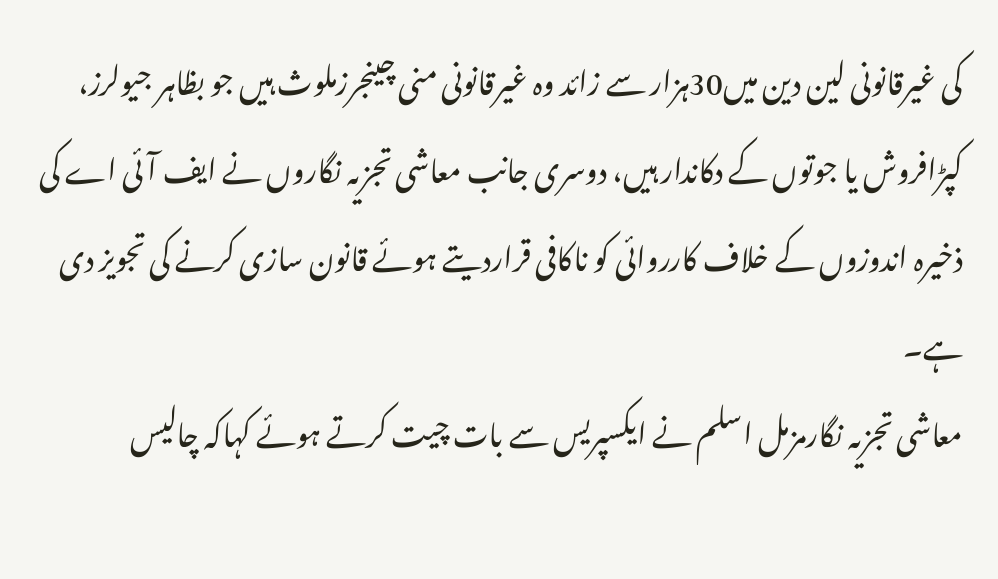کی غیرقانونی لین دین میں30ہزار سے زائد وہ غیرقانونی منی چینجرزملوث ہیں جو بظاہر جیولرز، کپڑافروش یا جوتوں کے دکاندار ہیں، دوسری جانب معاشی تجزیہ نگاروں نے ایف آئی اے کی ذخیرہ اندوزوں کے خلاف کارروائی کو ناکافی قراردیتے ہوئے قانون سازی کرنے کی تجویز دی ہے۔
معاشی تجزیہ نگارمزمل اسلم نے ایکسپریس سے بات چیت کرتے ہوئے کہاکہ چالیس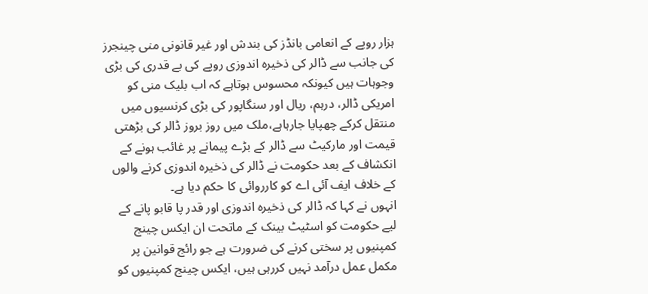ہزار روپے کے انعامی بانڈز کی بندش اور غیر قانونی منی چینجرز کی جانب سے ڈالر کی ذخیرہ اندوزی روپے کی بے قدری کی بڑی وجوہات ہیں کیونکہ محسوس ہوتاہے کہ اب بلیک منی کو امریکی ڈالر، درہم، ریال اور سنگاپور کی بڑی کرنسیوں میں منتقل کرکے چھپایا جارہاہے،ملک میں روز بروز ڈالر کی بڑھتی قیمت اور مارکیٹ سے ڈالر کے بڑے پیمانے پر غائب ہونے کے انکشاف کے بعد حکومت نے ڈالر کی ذخیرہ اندوزی کرنے والوں کے خلاف ایف آئی اے کو کارروائی کا حکم دیا ہے۔
انہوں نے کہا کہ ڈالر کی ذخیرہ اندوزی اور قدر پا قابو پانے کے لیے حکومت کو اسٹیٹ بینک کے ماتحت ان ایکس چینج کمپنیوں پر سختی کرنے کی ضرورت ہے جو رائج قوانین پر مکمل عمل درآمد نہیں کررہی ہیں، ایکس چینج کمپنیوں کو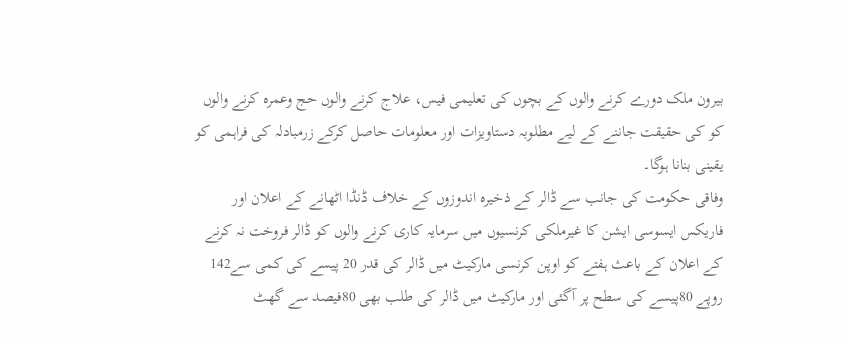بیرون ملک دورے کرنے والوں کے بچوں کی تعلیمی فیس، علاج کرنے والوں حج وعمرہ کرنے والوں کو کی حقیقت جاننے کے لیے مطلوبہ دستاویزات اور معلومات حاصل کرکے زرمبادلہ کی فراہمی کو یقینی بنانا ہوگا۔
وفاقی حکومت کی جانب سے ڈالر کے ذخیرہ اندوزوں کے خلاف ڈنڈا اٹھانے کے اعلان اور فاریکس ایسوسی ایشن کا غیرملکی کرنسیوں میں سرمایہ کاری کرنے والوں کو ڈالر فروخت نہ کرنے کے اعلان کے باعث ہفتے کو اوپن کرنسی مارکیٹ میں ڈالر کی قدر 20 پیسے کی کمی سے142 روپے 80پیسے کی سطح پر آگئی اور مارکیٹ میں ڈالر کی طلب بھی 80فیصد سے گھٹ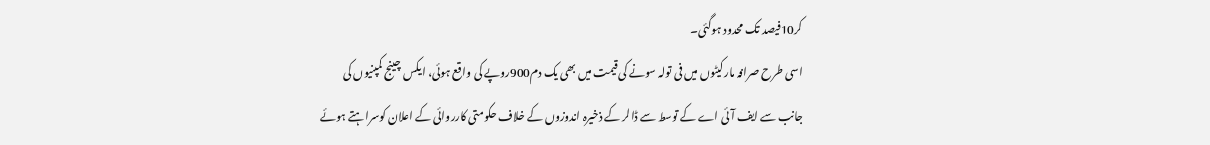کر10فیصد تک محدود ہوگئی۔
اسی طرح صرافہ مارکیٹوں میں فی تولہ سونے کی قیمت میں بھی یک دم900روپے کی واقع ہوئی، ایکس چینج کمپنیوں کی جانب سے ایف آئی اے کے توسط سے ڈالر کے ذخیرہ اندوزوں کے خلاف حکومتی کارروائی کے اعلان کوسراہتے ہوئے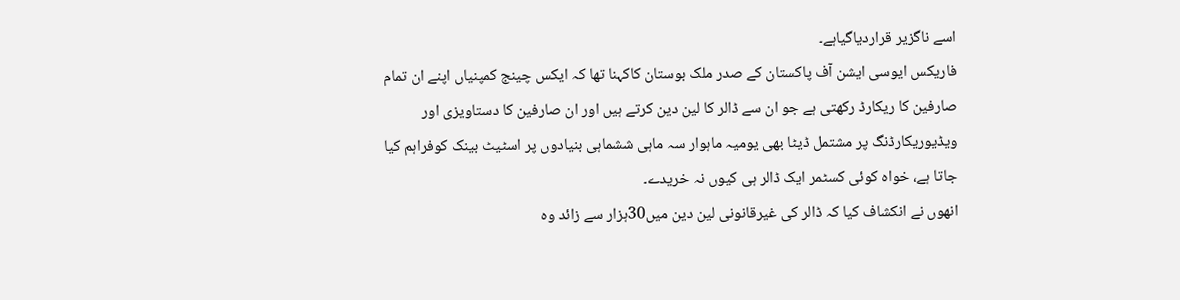اسے ناگزیر قراردیاگیاہے۔
فاریکس ایوسی ایشن آف پاکستان کے صدر ملک بوستان کاکہنا تھا کہ ایکس چینج کمپنیاں اپنے ان تمام صارفین کا ریکارڈ رکھتی ہے جو ان سے ڈالر کا لین دین کرتے ہیں اور ان صارفین کا دستاویزی اور ویڈیوریکارڈنگ پر مشتمل ڈیٹا بھی یومیہ ماہوار سہ ماہی ششماہی بنیادوں پر اسٹیٹ بینک کوفراہم کیا جاتا ہے، خواہ کوئی کسٹمر ایک ڈالر ہی کیوں نہ خریدے۔
انھوں نے انکشاف کیا کہ ڈالر کی غیرقانونی لین دین میں30ہزار سے زائد وہ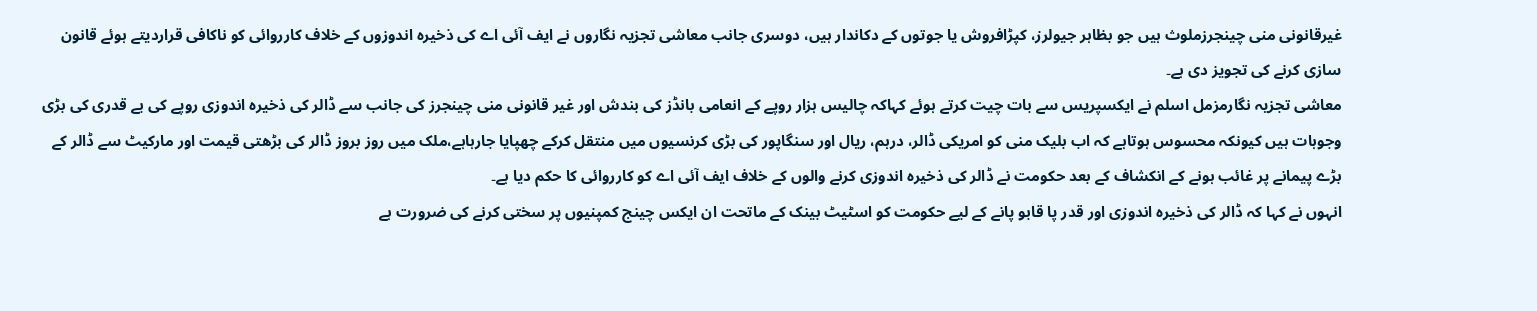غیرقانونی منی چینجرزملوث ہیں جو بظاہر جیولرز، کپڑافروش یا جوتوں کے دکاندار ہیں، دوسری جانب معاشی تجزیہ نگاروں نے ایف آئی اے کی ذخیرہ اندوزوں کے خلاف کارروائی کو ناکافی قراردیتے ہوئے قانون سازی کرنے کی تجویز دی ہے۔
معاشی تجزیہ نگارمزمل اسلم نے ایکسپریس سے بات چیت کرتے ہوئے کہاکہ چالیس ہزار روپے کے انعامی بانڈز کی بندش اور غیر قانونی منی چینجرز کی جانب سے ڈالر کی ذخیرہ اندوزی روپے کی بے قدری کی بڑی وجوہات ہیں کیونکہ محسوس ہوتاہے کہ اب بلیک منی کو امریکی ڈالر، درہم، ریال اور سنگاپور کی بڑی کرنسیوں میں منتقل کرکے چھپایا جارہاہے،ملک میں روز بروز ڈالر کی بڑھتی قیمت اور مارکیٹ سے ڈالر کے بڑے پیمانے پر غائب ہونے کے انکشاف کے بعد حکومت نے ڈالر کی ذخیرہ اندوزی کرنے والوں کے خلاف ایف آئی اے کو کارروائی کا حکم دیا ہے۔
انہوں نے کہا کہ ڈالر کی ذخیرہ اندوزی اور قدر پا قابو پانے کے لیے حکومت کو اسٹیٹ بینک کے ماتحت ان ایکس چینج کمپنیوں پر سختی کرنے کی ضرورت ہے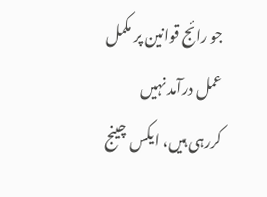جو رائج قوانین پر مکمل عمل درآمد نہیں کررہی ہیں، ایکس چینج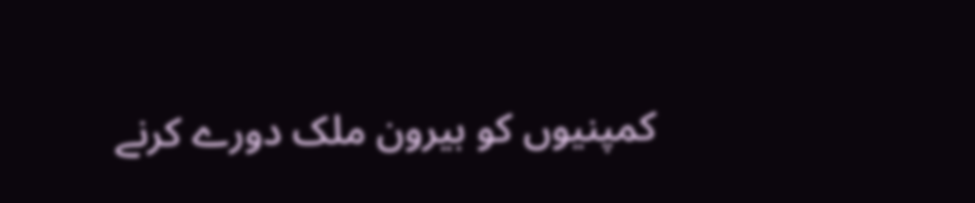کمپنیوں کو بیرون ملک دورے کرنے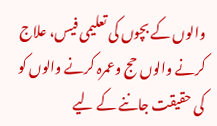والوں کے بچوں کی تعلیمی فیس، علاج کرنے والوں حج وعمرہ کرنے والوں کو کی حقیقت جاننے کے لیے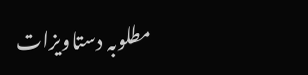مطلوبہ دستاویزات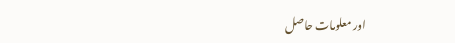اور معلومات حاصل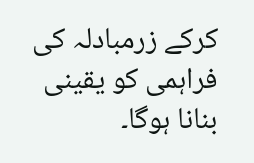کرکے زرمبادلہ کی فراہمی کو یقینی بنانا ہوگا۔